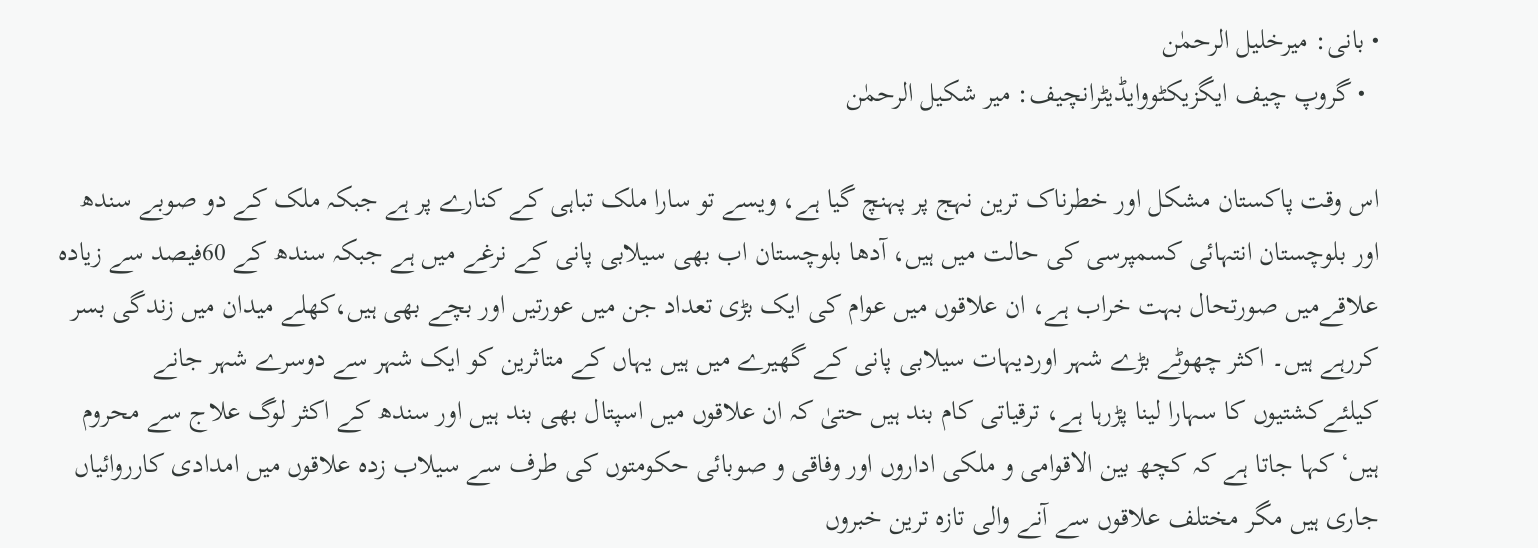• بانی: میرخلیل الرحمٰن
  • گروپ چیف ایگزیکٹووایڈیٹرانچیف: میر شکیل الرحمٰن

اس وقت پاکستان مشکل اور خطرناک ترین نہج پر پہنچ گیا ہے، ویسے تو سارا ملک تباہی کے کنارے پر ہے جبکہ ملک کے دو صوبے سندھ اور بلوچستان انتہائی کسمپرسی کی حالت میں ہیں، آدھا بلوچستان اب بھی سیلابی پانی کے نرغے میں ہے جبکہ سندھ کے 60فیصد سے زیادہ علاقےمیں صورتحال بہت خراب ہے، ان علاقوں میں عوام کی ایک بڑی تعداد جن میں عورتیں اور بچے بھی ہیں،کھلے میدان میں زندگی بسر کررہے ہیں۔ اکثر چھوٹے بڑے شہر اوردیہات سیلابی پانی کے گھیرے میں ہیں یہاں کے متاثرین کو ایک شہر سے دوسرے شہر جانے کیلئےکشتیوں کا سہارا لینا پڑرہا ہے، ترقیاتی کام بند ہیں حتیٰ کہ ان علاقوں میں اسپتال بھی بند ہیں اور سندھ کے اکثر لوگ علاج سے محروم ہیں‘ کہا جاتا ہے کہ کچھ بین الاقوامی و ملکی اداروں اور وفاقی و صوبائی حکومتوں کی طرف سے سیلاب زدہ علاقوں میں امدادی کارروائیاں جاری ہیں مگر مختلف علاقوں سے آنے والی تازہ ترین خبروں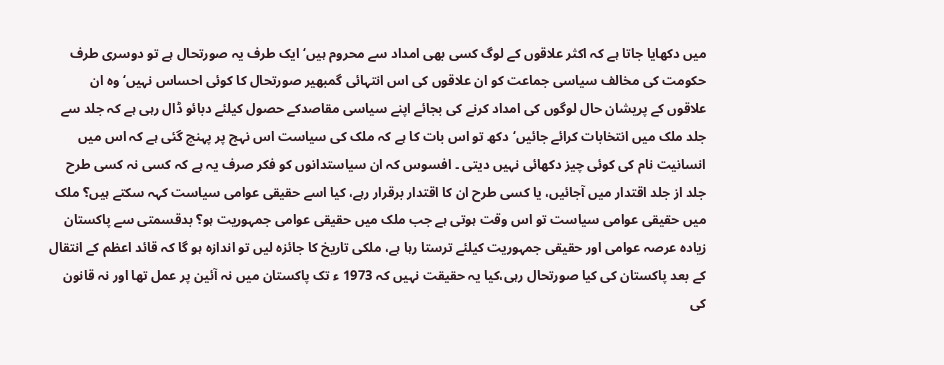میں دکھایا جاتا ہے کہ اکثر علاقوں کے لوگ کسی بھی امداد سے محروم ہیں‘ ایک طرف یہ صورتحال ہے تو دوسری طرف حکومت کی مخالف سیاسی جماعت کو ان علاقوں کی اس انتہائی گمبھیر صورتحال کا کوئی احساس نہیں‘ وہ ان علاقوں کے پریشان حال لوگوں کی امداد کرنے کی بجائے اپنے سیاسی مقاصدکے حصول کیلئے دبائو ڈال رہی ہے کہ جلد سے جلد ملک میں انتخابات کرائے جائیں‘دکھ تو اس بات کا ہے کہ ملک کی سیاست اس نہج پر پہنچ گئی ہے کہ اس میں انسانیت نام کی کوئی چیز دکھائی نہیں دیتی ۔ افسوس کہ ان سیاستدانوں کو فکر صرف یہ ہے کہ کسی نہ کسی طرح جلد از جلد اقتدار میں آجائیں، یا کسی طرح ان کا اقتدار برقرار رہے، کیا اسے حقیقی عوامی سیاست کہہ سکتے ہیں؟ ملک میں حقیقی عوامی سیاست تو اس وقت ہوتی ہے جب ملک میں حقیقی عوامی جمہوریت ہو؟ بدقسمتی سے پاکستان زیادہ عرصہ عوامی اور حقیقی جمہوریت کیلئے ترستا رہا ہے، ملکی تاریخ کا جائزہ لیں تو اندازہ ہو گا کہ قائد اعظم کے انتقال کے بعد پاکستان کی کیا صورتحال رہی،کیا یہ حقیقت نہیں کہ 1973 ء تک پاکستان میں نہ آئین پر عمل تھا اور نہ قانون کی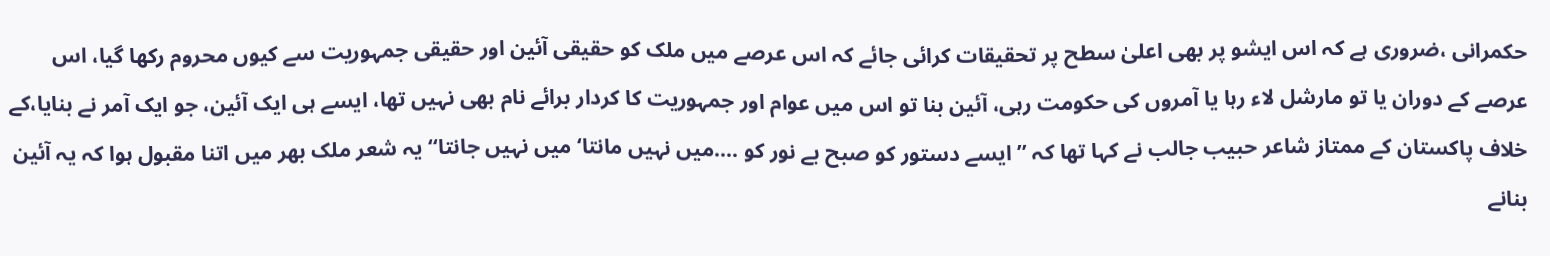حکمرانی ،ضروری ہے کہ اس ایشو پر بھی اعلیٰ سطح پر تحقیقات کرائی جائے کہ اس عرصے میں ملک کو حقیقی آئین اور حقیقی جمہوریت سے کیوں محروم رکھا گیا، اس عرصے کے دوران یا تو مارشل لاء رہا یا آمروں کی حکومت رہی، آئین بنا تو اس میں عوام اور جمہوریت کا کردار برائے نام بھی نہیں تھا، ایسے ہی ایک آئین، جو ایک آمر نے بنایا،کے خلاف پاکستان کے ممتاز شاعر حبیب جالب نے کہا تھا کہ ’’ ایسے دستور کو صبح بے نور کو ....میں نہیں مانتا‘ میں نہیں جانتا‘‘ یہ شعر ملک بھر میں اتنا مقبول ہوا کہ یہ آئین بنانے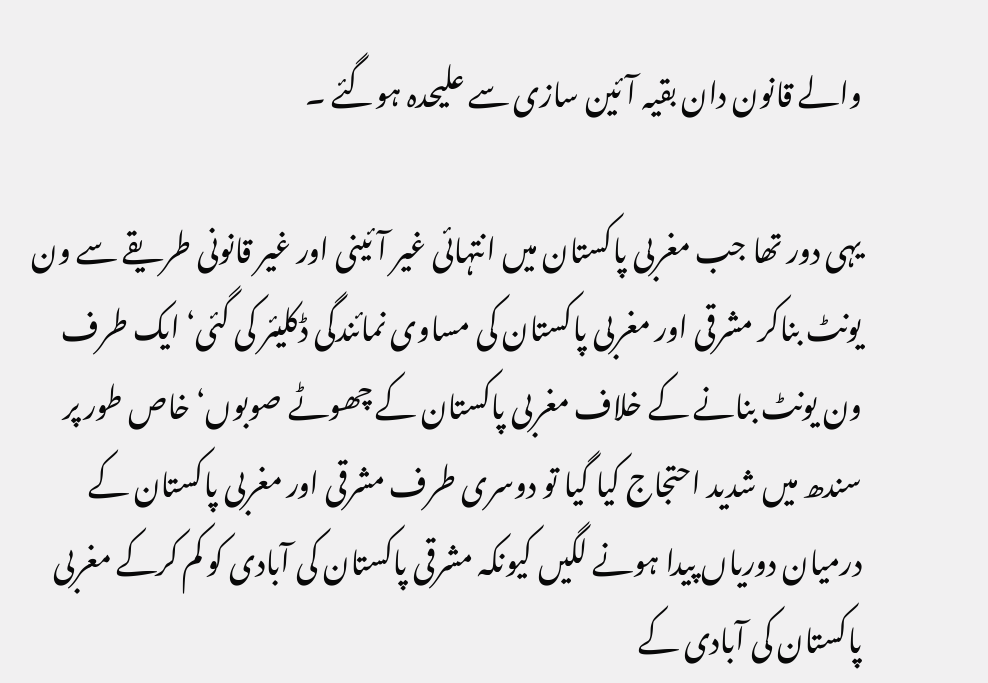والے قانون دان بقیہ آئین سازی سے علیحدہ ہوگئے ۔

یہی دور تھا جب مغربی پاکستان میں انتہائی غیر آئینی اور غیر قانونی طریقے سے ون یونٹ بناکر مشرقی اور مغربی پاکستان کی مساوی نمائندگی ڈکلیئر کی گئی‘ ایک طرف ون یونٹ بنانے کے خلاف مغربی پاکستان کے چھوٹے صوبوں‘ خاص طور پر سندھ میں شدید احتجاج کیا گیا تو دوسری طرف مشرقی اور مغربی پاکستان کے درمیان دوریاں پیدا ہونے لگیں کیونکہ مشرقی پاکستان کی آبادی کو کم کرکے مغربی پاکستان کی آبادی کے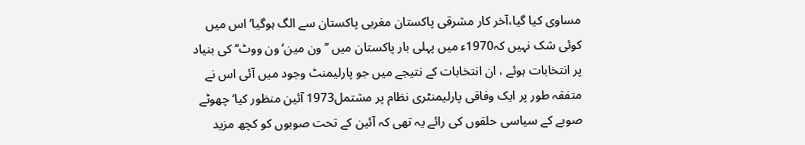مساوی کیا گیا،آخر کار مشرقی پاکستان مغربی پاکستان سے الگ ہوگیا‘ اس میں کوئی شک نہیں کہ1970ء میں پہلی بار پاکستان میں ’’ون مین‘ ون ووٹ‘‘ کی بنیاد پر انتخابات ہوئے ، ان انتخابات کے نتیجے میں جو پارلیمنٹ وجود میں آئی اس نے متفقہ طور پر ایک وفاقی پارلیمنٹری نظام پر مشتمل1973 آئین منظور کیا‘ چھوٹے صوبے کے سیاسی حلقوں کی رائے یہ تھی کہ آئین کے تحت صوبوں کو کچھ مزید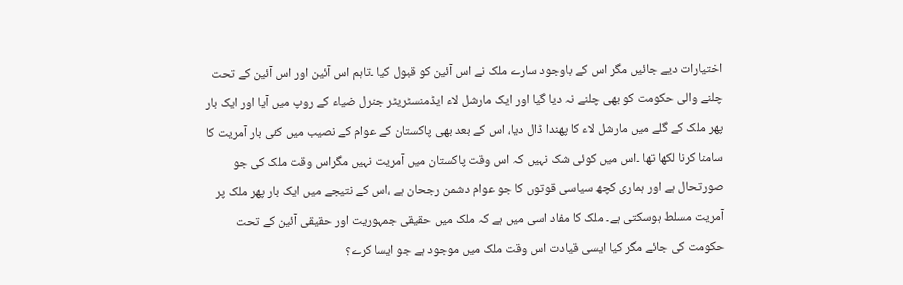اختیارات دیے جائیں مگر اس کے باوجود سارے ملک نے اس آئین کو قبول کیا ۔تاہم اس آئین اور اس آئین کے تحت چلنے والی حکومت کو بھی چلنے نہ دیا گیا اور ایک مارشل لاء ایڈمنسٹریٹر جنرل ضیاء کے روپ میں آیا اور ایک بار پھر ملک کے گلے میں مارشل لاء کا پھندا ڈال دیا، اس کے بعد بھی پاکستان کے عوام کے نصیب میں کئی بار آمریت کا سامنا کرنا لکھا تھا ۔اس میں کوئی شک نہیں کہ اس وقت پاکستان میں آمریت نہیں مگراس وقت ملک کی جو صورتحال ہے اور ہماری کچھ سیاسی قوتوں کا جو عوام دشمن رجحان ہے ،اس کے نتیجے میں ایک بار پھر ملک پر آمریت مسلط ہوسکتی ہے۔ ملک کا مفاد اسی میں ہے کہ ملک میں حقیقی جمہوریت اور حقیقی آئین کے تحت حکومت کی جائے مگر کیا ایسی قیادت اس وقت ملک میں موجود ہے جو ایسا کرے؟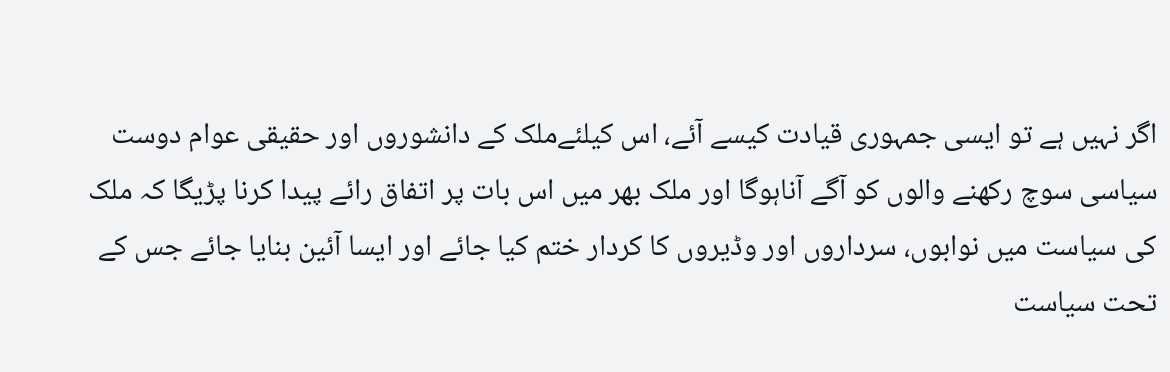اگر نہیں ہے تو ایسی جمہوری قیادت کیسے آئے، اس کیلئےملک کے دانشوروں اور حقیقی عوام دوست سیاسی سوچ رکھنے والوں کو آگے آناہوگا اور ملک بھر میں اس بات پر اتفاق رائے پیدا کرنا پڑیگا کہ ملک کی سیاست میں نوابوں، سرداروں اور وڈیروں کا کردار ختم کیا جائے اور ایسا آئین بنایا جائے جس کے تحت سیاست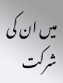میں ان کی شرکت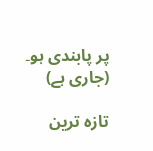پر پابندی ہو۔ (جاری ہے)

تازہ ترین